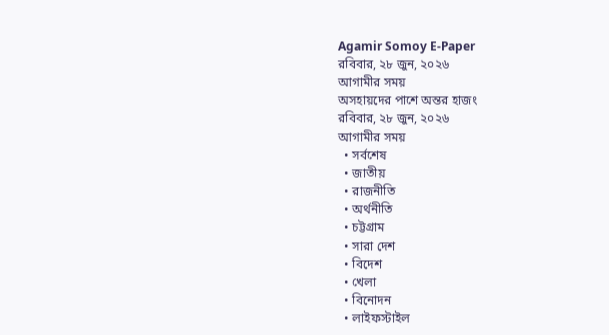Agamir Somoy E-Paper
রবিবার, ২৮ জুন, ২০২৬
আগামীর সময়
অসহায়দের পাশে অন্তর হাজং
রবিবার, ২৮ জুন, ২০২৬
আগামীর সময়
  • সর্বশেষ
  • জাতীয়
  • রাজনীতি
  • অর্থনীতি
  • চট্টগ্রাম
  • সারা দেশ
  • বিদেশ
  • খেলা
  • বিনোদন
  • লাইফস্টাইল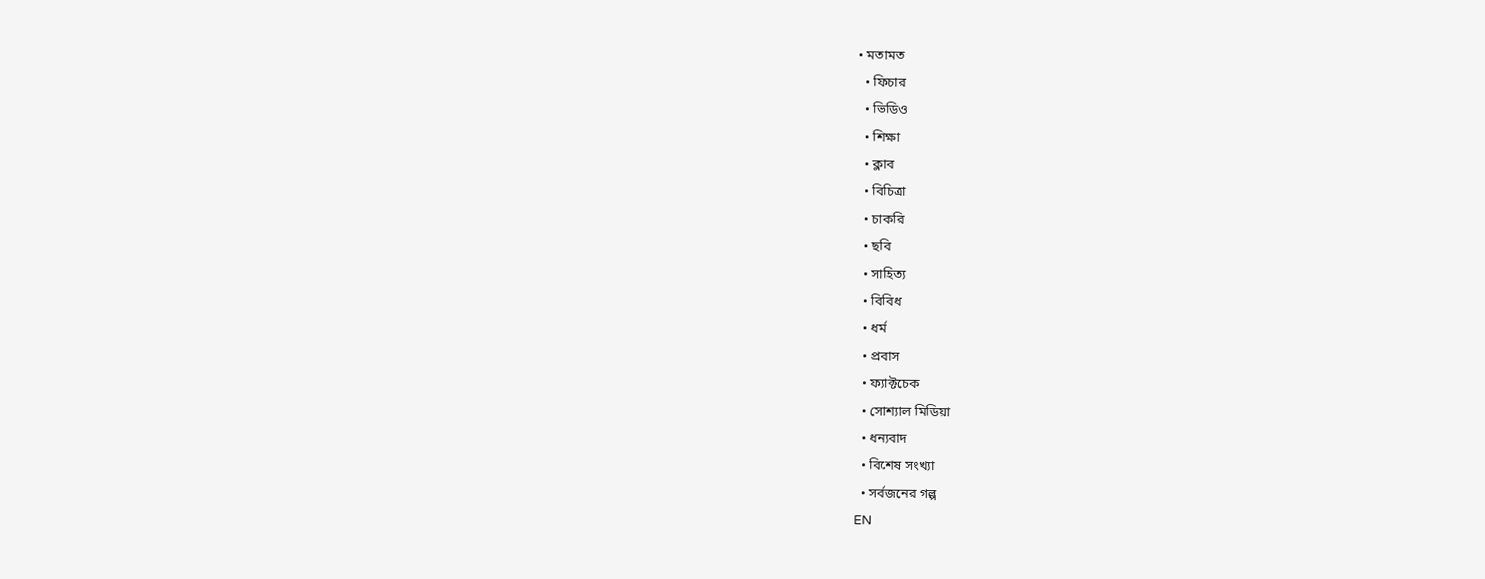• মতামত
  • ফিচার
  • ভিডিও
  • শিক্ষা
  • ক্লাব
  • বিচিত্রা
  • চাকরি
  • ছবি
  • সাহিত্য
  • বিবিধ
  • ধর্ম
  • প্রবাস
  • ফ্যাক্টচেক
  • সোশ্যাল মিডিয়া
  • ধন্যবাদ
  • বিশেষ সংখ্যা
  • সর্বজনের গল্প
EN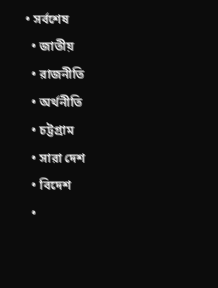• সর্বশেষ
  • জাতীয়
  • রাজনীতি
  • অর্থনীতি
  • চট্টগ্রাম
  • সারা দেশ
  • বিদেশ
  •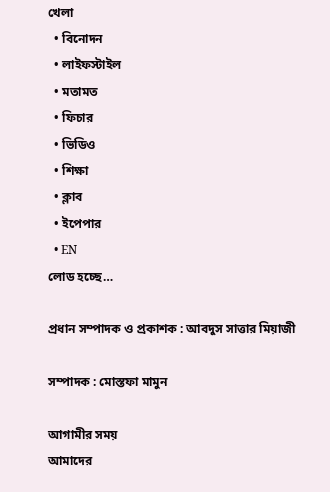খেলা
  • বিনোদন
  • লাইফস্টাইল
  • মতামত
  • ফিচার
  • ভিডিও
  • শিক্ষা
  • ক্লাব
  • ইপেপার
  • EN
লোড হচ্ছে…

প্রধান সম্পাদক ও প্রকাশক : আবদুস সাত্তার মিয়াজী

সম্পাদক : মোস্তফা মামুন

আগামীর সময়
আমাদের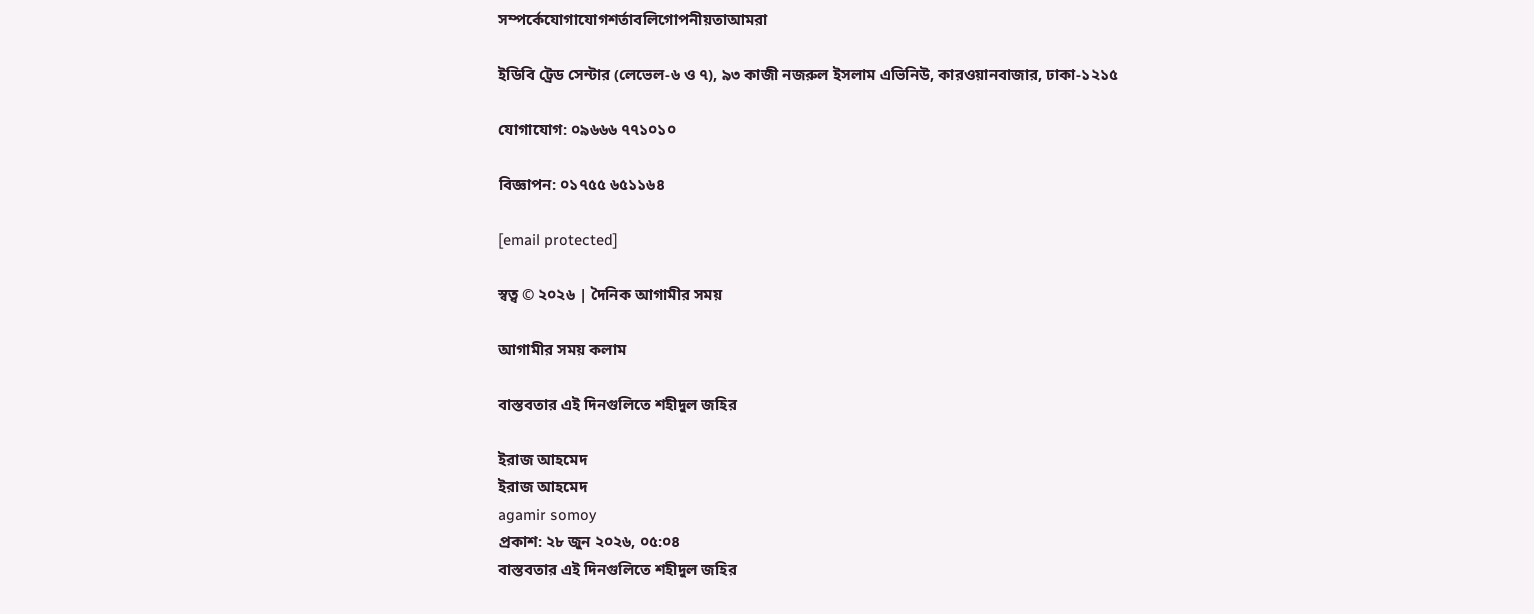সম্পর্কেযোগাযোগশর্তাবলিগোপনীয়তাআমরা

ইডিবি ট্রেড সেন্টার (লেভেল-৬ ও ৭), ৯৩ কাজী নজরুল ইসলাম এভিনিউ, কারওয়ানবাজার, ঢাকা-১২১৫

যোগাযোগ: ০৯৬৬৬ ৭৭১০১০

বিজ্ঞাপন: ০১৭৫৫ ৬৫১১৬৪

[email protected]

স্বত্ব © ২০২৬ | দৈনিক আগামীর সময়

আগামীর সময় কলাম

বাস্তবতার এই দিনগুলিতে শহীদুল জহির

ইরাজ আহমেদ
ইরাজ আহমেদ
agamir somoy
প্রকাশ: ২৮ জুন ২০২৬, ০৫:০৪
বাস্তবতার এই দিনগুলিতে শহীদুল জহির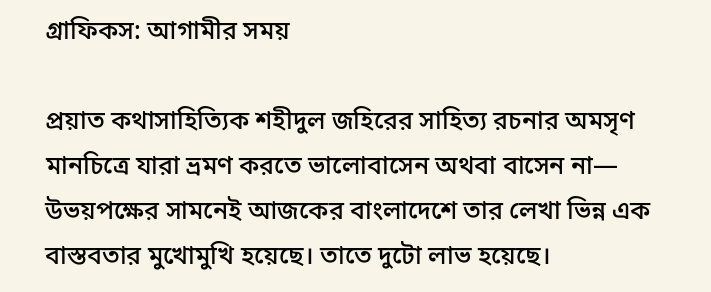গ্রাফিকস: আগামীর সময়

প্রয়াত কথাসাহিত্যিক শহীদুল জহিরের সাহিত্য রচনার অমসৃণ মানচিত্রে যারা ভ্রমণ করতে ভালোবাসেন অথবা বাসেন না— উভয়পক্ষের সামনেই আজকের বাংলাদেশে তার লেখা ভিন্ন এক বাস্তবতার মুখোমুখি হয়েছে। তাতে দুটো লাভ হয়েছে।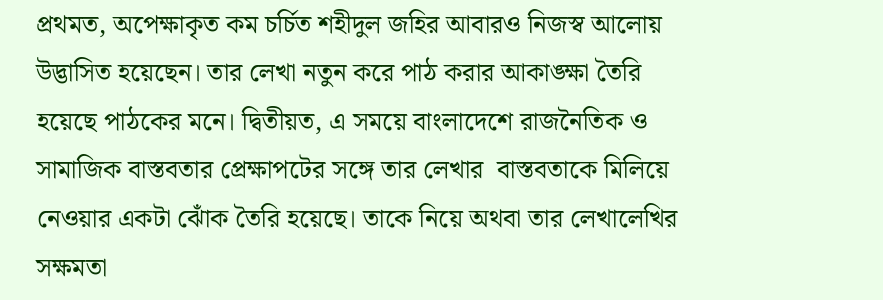প্রথমত, অপেক্ষাকৃত কম চর্চিত শহীদুল জহির আবারও নিজস্ব আলোয় উদ্ভাসিত হয়েছেন। তার লেখা নতুন করে পাঠ করার আকাঙ্ক্ষা তৈরি হয়েছে পাঠকের মনে। দ্বিতীয়ত, এ সময়ে বাংলাদেশে রাজনৈতিক ও সামাজিক বাস্তবতার প্রেক্ষাপটের সঙ্গে তার লেখার  বাস্তবতাকে মিলিয়ে নেওয়ার একটা ঝোঁক তৈরি হয়েছে। তাকে নিয়ে অথবা তার লেখালেখির সক্ষমতা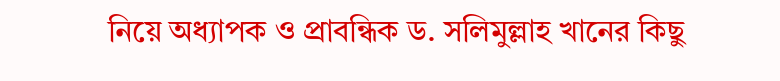নিয়ে অধ্যাপক ও প্রাবন্ধিক ড. সলিমুল্লাহ খানের কিছু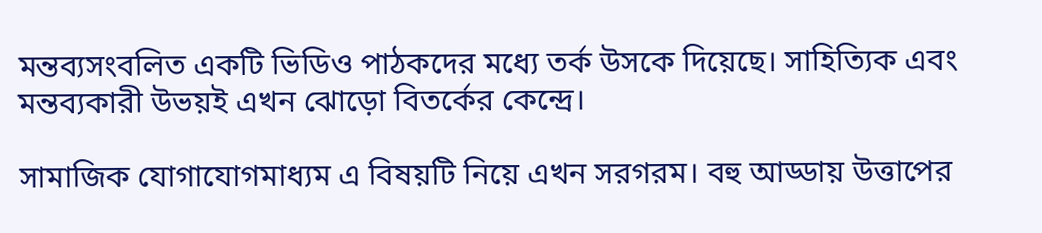মন্তব্যসংবলিত একটি ভিডিও পাঠকদের মধ্যে তর্ক উসকে দিয়েছে। সাহিত্যিক এবং মন্তব্যকারী উভয়ই এখন ঝোড়ো বিতর্কের কেন্দ্রে।

সামাজিক যোগাযোগমাধ্যম এ বিষয়টি নিয়ে এখন সরগরম। বহু আড্ডায় উত্তাপের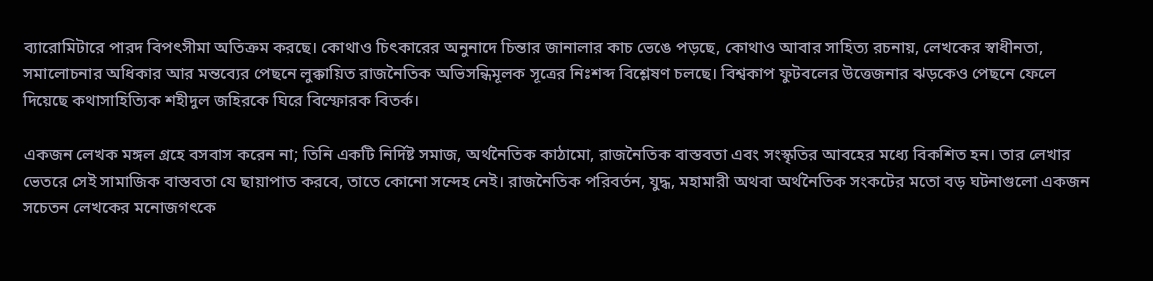ব্যারোমিটারে পারদ বিপৎসীমা অতিক্রম করছে। কোথাও চিৎকারের অনুনাদে চিন্তার জানালার কাচ ভেঙে পড়ছে, কোথাও আবার সাহিত্য রচনায়, লেখকের স্বাধীনতা, সমালোচনার অধিকার আর মন্তব্যের পেছনে লুক্কায়িত রাজনৈতিক অভিসন্ধিমূলক সূত্রের নিঃশব্দ বিশ্লেষণ চলছে। বিশ্বকাপ ফুটবলের উত্তেজনার ঝড়কেও পেছনে ফেলে দিয়েছে কথাসাহিত্যিক শহীদুল জহিরকে ঘিরে বিস্ফোরক বিতর্ক।

একজন লেখক মঙ্গল গ্রহে বসবাস করেন না; তিনি একটি নির্দিষ্ট সমাজ, অর্থনৈতিক কাঠামো, রাজনৈতিক বাস্তবতা এবং সংস্কৃতির আবহের মধ্যে বিকশিত হন। তার লেখার ভেতরে সেই সামাজিক বাস্তবতা যে ছায়াপাত করবে, তাতে কোনো সন্দেহ নেই। রাজনৈতিক পরিবর্তন, যুদ্ধ, মহামারী অথবা অর্থনৈতিক সংকটের মতো বড় ঘটনাগুলো একজন সচেতন লেখকের মনোজগৎকে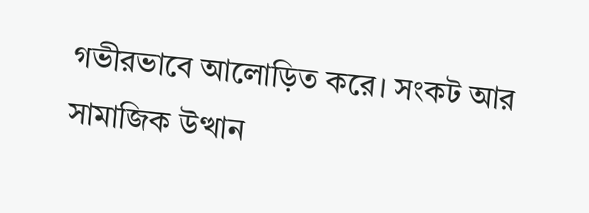গভীরভাবে আলোড়িত করে। সংকট আর সামাজিক উত্থান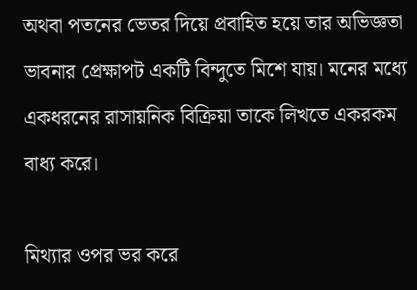অথবা পতনের ভেতর দিয়ে প্রবাহিত হয়ে তার অভিজ্ঞতা ভাবনার প্রেক্ষাপট একটি বিন্দুতে মিশে যায়। মনের মধ্যে একধরনের রাসায়নিক বিক্রিয়া তাকে লিখতে একরকম বাধ্য করে।

মিথ্যার ওপর ভর করে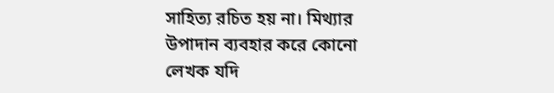সাহিত্য রচিত হয় না। মিথ্যার উপাদান ব্যবহার করে কোনো লেখক যদি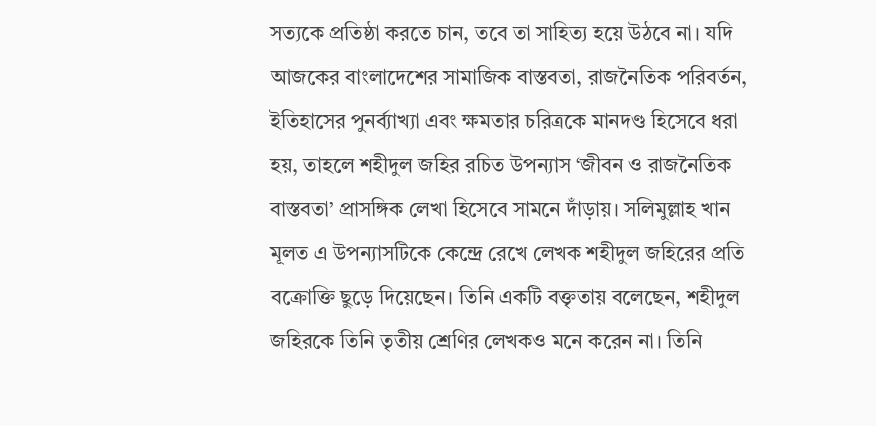সত্যকে প্রতিষ্ঠা করতে চান, তবে তা সাহিত্য হয়ে উঠবে না। যদি আজকের বাংলাদেশের সামাজিক বাস্তবতা, রাজনৈতিক পরিবর্তন, ইতিহাসের পুনর্ব্যাখ্যা এবং ক্ষমতার চরিত্রকে মানদণ্ড হিসেবে ধরা হয়, তাহলে শহীদুল জহির রচিত উপন্যাস ‘জীবন ও রাজনৈতিক বাস্তবতা’ প্রাসঙ্গিক লেখা হিসেবে সামনে দাঁড়ায়। সলিমুল্লাহ খান মূলত এ উপন্যাসটিকে কেন্দ্রে রেখে লেখক শহীদুল জহিরের প্রতি বক্রোক্তি ছুড়ে দিয়েছেন। তিনি একটি বক্তৃতায় বলেছেন, শহীদুল জহিরকে তিনি তৃতীয় শ্রেণির লেখকও মনে করেন না। তিনি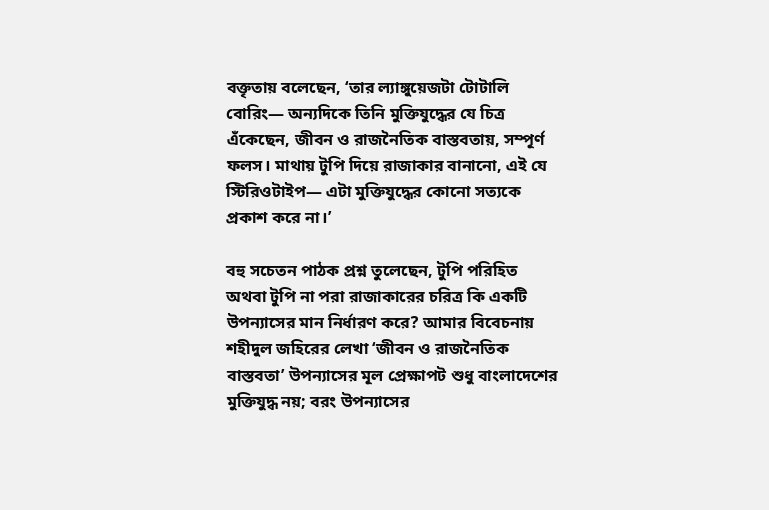বক্তৃতায় বলেছেন, ‘তার ল্যাঙ্গুয়েজটা টোটালি বোরিং— অন্যদিকে তিনি মুক্তিযুদ্ধের যে চিত্র এঁকেছেন, জীবন ও রাজনৈতিক বাস্তবতায়, সম্পূর্ণ ফলস। মাথায় টুপি দিয়ে রাজাকার বানানো, এই যে স্টিরিওটাইপ— এটা মুক্তিযুদ্ধের কোনো সত্যকে প্রকাশ করে না।’

বহু সচেতন পাঠক প্রশ্ন তুলেছেন, টুপি পরিহিত অথবা টুপি না পরা রাজাকারের চরিত্র কি একটি উপন্যাসের মান নির্ধারণ করে? আমার বিবেচনায় শহীদুল জহিরের লেখা ‘জীবন ও রাজনৈতিক বাস্তবতা’ উপন্যাসের মূল প্রেক্ষাপট শুধু বাংলাদেশের মুক্তিযুদ্ধ নয়; বরং উপন্যাসের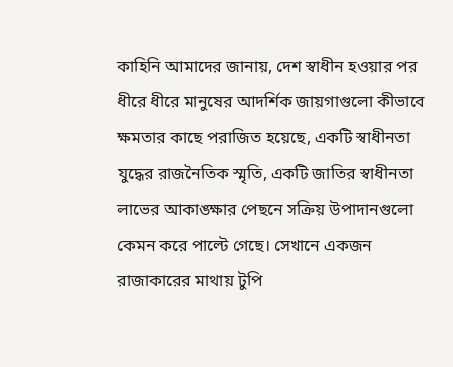কাহিনি আমাদের জানায়, দেশ স্বাধীন হওয়ার পর ধীরে ধীরে মানুষের আদর্শিক জায়গাগুলো কীভাবে ক্ষমতার কাছে পরাজিত হয়েছে, একটি স্বাধীনতা যুদ্ধের রাজনৈতিক স্মৃতি, একটি জাতির স্বাধীনতা লাভের আকাঙ্ক্ষার পেছনে সক্রিয় উপাদানগুলো কেমন করে পাল্টে গেছে। সেখানে একজন রাজাকারের মাথায় টুপি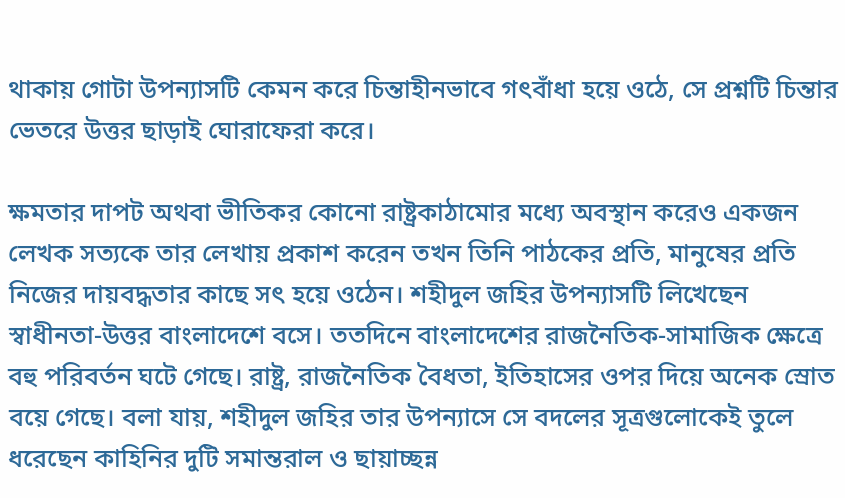থাকায় গোটা উপন্যাসটি কেমন করে চিন্তাহীনভাবে গৎবাঁধা হয়ে ওঠে, সে প্রশ্নটি চিন্তার ভেতরে উত্তর ছাড়াই ঘোরাফেরা করে।

ক্ষমতার দাপট অথবা ভীতিকর কোনো রাষ্ট্রকাঠামোর মধ্যে অবস্থান করেও একজন লেখক সত্যকে তার লেখায় প্রকাশ করেন তখন তিনি পাঠকের প্রতি, মানুষের প্রতি নিজের দায়বদ্ধতার কাছে সৎ হয়ে ওঠেন। শহীদুল জহির উপন্যাসটি লিখেছেন স্বাধীনতা-উত্তর বাংলাদেশে বসে। ততদিনে বাংলাদেশের রাজনৈতিক-সামাজিক ক্ষেত্রে বহু পরিবর্তন ঘটে গেছে। রাষ্ট্র, রাজনৈতিক বৈধতা, ইতিহাসের ওপর দিয়ে অনেক স্রোত বয়ে গেছে। বলা যায়, শহীদুল জহির তার উপন্যাসে সে বদলের সূত্রগুলোকেই তুলে ধরেছেন কাহিনির দুটি সমান্তরাল ও ছায়াচ্ছন্ন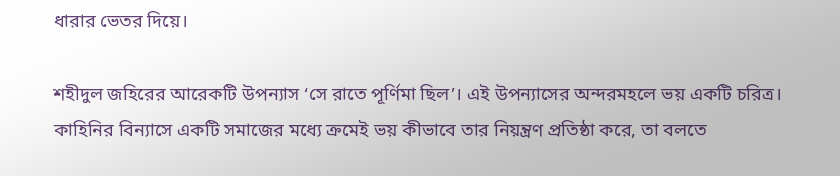ধারার ভেতর দিয়ে।

শহীদুল জহিরের আরেকটি উপন্যাস ‘সে রাতে পূর্ণিমা ছিল’। এই উপন্যাসের অন্দরমহলে ভয় একটি চরিত্র। কাহিনির বিন্যাসে একটি সমাজের মধ্যে ক্রমেই ভয় কীভাবে তার নিয়ন্ত্রণ প্রতিষ্ঠা করে, তা বলতে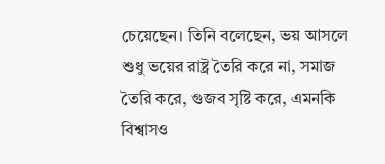চেয়েছেন। তিনি বলেছেন, ভয় আসলে শুধু ভয়ের রাষ্ট্র তৈরি করে না, সমাজ তৈরি করে, গুজব সৃষ্টি করে, এমনকি বিশ্বাসও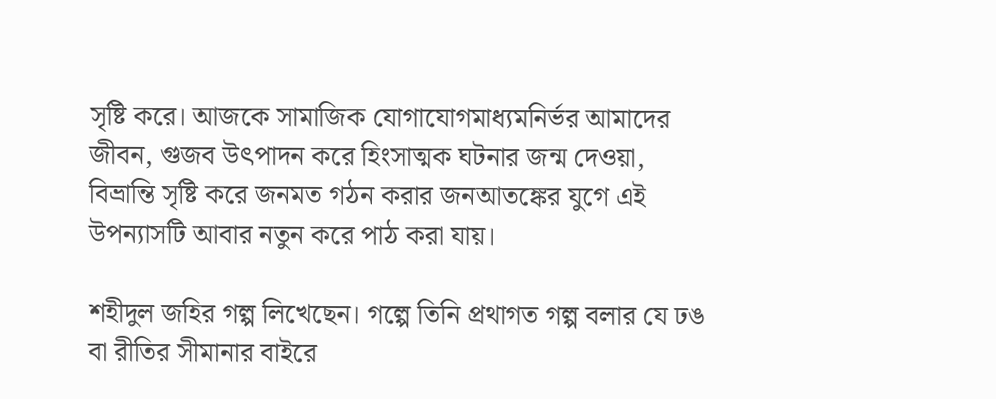সৃষ্টি করে। আজকে সামাজিক যোগাযোগমাধ্যমনির্ভর আমাদের জীবন, গুজব উৎপাদন করে হিংসাত্মক ঘটনার জন্ম দেওয়া, বিভ্রান্তি সৃষ্টি করে জনমত গঠন করার জনআতঙ্কের যুগে এই উপন্যাসটি আবার নতুন করে পাঠ করা যায়।

শহীদুল জহির গল্প লিখেছেন। গল্পে তিনি প্রথাগত গল্প বলার যে ঢঙ বা রীতির সীমানার বাইরে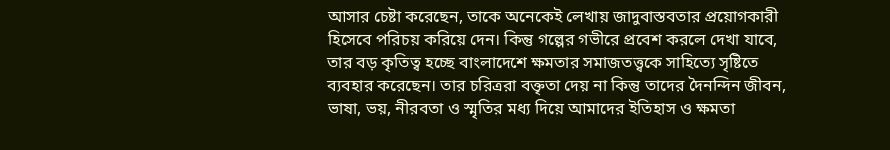আসার চেষ্টা করেছেন, তাকে অনেকেই লেখায় জাদুবাস্তবতার প্রয়োগকারী হিসেবে পরিচয় করিয়ে দেন। কিন্তু গল্পের গভীরে প্রবেশ করলে দেখা যাবে, তার বড় কৃতিত্ব হচ্ছে বাংলাদেশে ক্ষমতার সমাজতত্ত্বকে সাহিত্যে সৃষ্টিতে ব্যবহার করেছেন। তার চরিত্ররা বক্তৃতা দেয় না কিন্তু তাদের দৈনন্দিন জীবন, ভাষা, ভয়, নীরবতা ও স্মৃতির মধ্য দিয়ে আমাদের ইতিহাস ও ক্ষমতা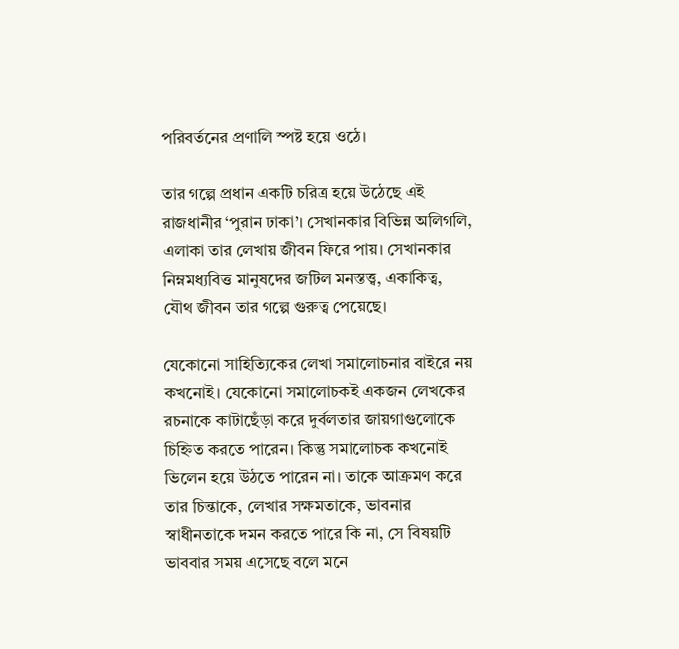পরিবর্তনের প্রণালি স্পষ্ট হয়ে ওঠে।

তার গল্পে প্রধান একটি চরিত্র হয়ে উঠেছে এই রাজধানীর ‘পুরান ঢাকা’। সেখানকার বিভিন্ন অলিগলি, এলাকা তার লেখায় জীবন ফিরে পায়। সেখানকার নিম্নমধ্যবিত্ত মানুষদের জটিল মনস্তত্ত্ব, একাকিত্ব, যৌথ জীবন তার গল্পে গুরুত্ব পেয়েছে।

যেকোনো সাহিত্যিকের লেখা সমালোচনার বাইরে নয় কখনোই। যেকোনো সমালোচকই একজন লেখকের রচনাকে কাটাছেঁড়া করে দুর্বলতার জায়গাগুলোকে চিহ্নিত করতে পারেন। কিন্তু সমালোচক কখনোই ভিলেন হয়ে উঠতে পারেন না। তাকে আক্রমণ করে তার চিন্তাকে, লেখার সক্ষমতাকে, ভাবনার স্বাধীনতাকে দমন করতে পারে কি না, সে বিষয়টি ভাববার সময় এসেছে বলে মনে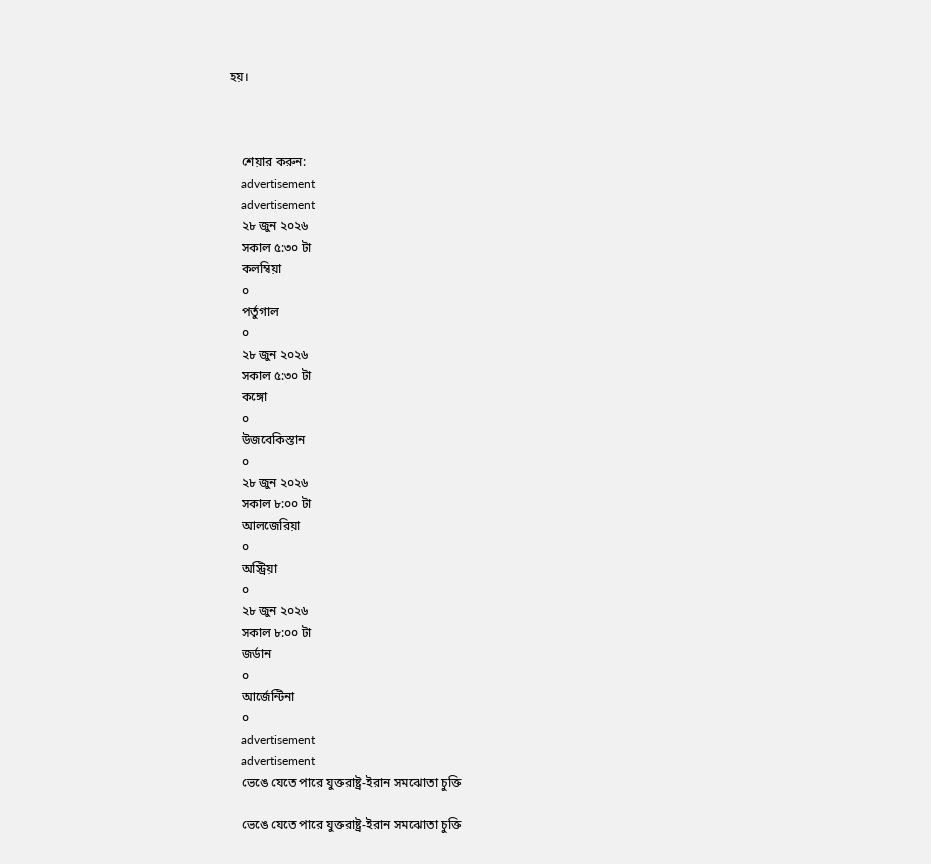হয়।



    শেয়ার করুন:
    advertisement
    advertisement
    ২৮ জুন ২০২৬
    সকাল ৫:৩০ টা
    কলম্বিয়া
    ০
    পর্তুগাল
    ০
    ২৮ জুন ২০২৬
    সকাল ৫:৩০ টা
    কঙ্গো
    ০
    উজবেকিস্তান
    ০
    ২৮ জুন ২০২৬
    সকাল ৮:০০ টা
    আলজেরিয়া
    ০
    অস্ট্রিয়া
    ০
    ২৮ জুন ২০২৬
    সকাল ৮:০০ টা
    জর্ডান
    ০
    আর্জেন্টিনা
    ০
    advertisement
    advertisement
    ভেঙে যেতে পারে যুক্তরাষ্ট্র-ইরান সমঝোতা চুক্তি

    ভেঙে যেতে পারে যুক্তরাষ্ট্র-ইরান সমঝোতা চুক্তি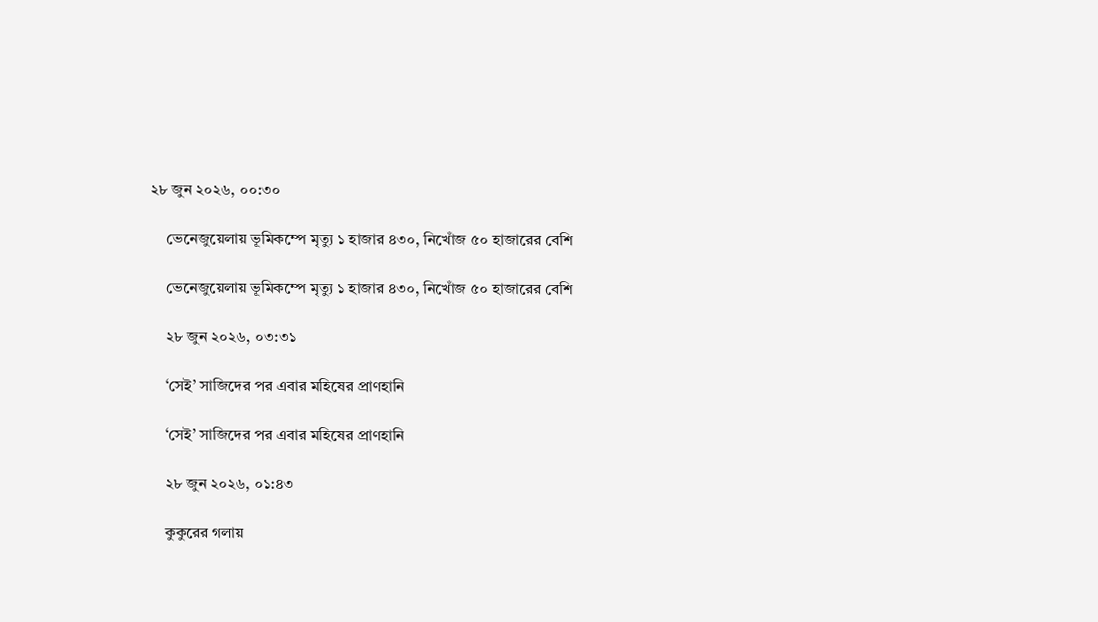২৮ জুন ২০২৬, ০০:৩০

    ভেনেজুয়েলায় ভূমিকম্পে মৃত্যু ১ হাজার ৪৩০, নিখোঁজ ৫০ হাজারের বেশি

    ভেনেজুয়েলায় ভূমিকম্পে মৃত্যু ১ হাজার ৪৩০, নিখোঁজ ৫০ হাজারের বেশি

    ২৮ জুন ২০২৬, ০৩:৩১

    ‘সেই’ সাজিদের পর এবার মহিষের প্রাণহানি

    ‘সেই’ সাজিদের পর এবার মহিষের প্রাণহানি

    ২৮ জুন ২০২৬, ০১:৪৩

    কুকুরের গলায়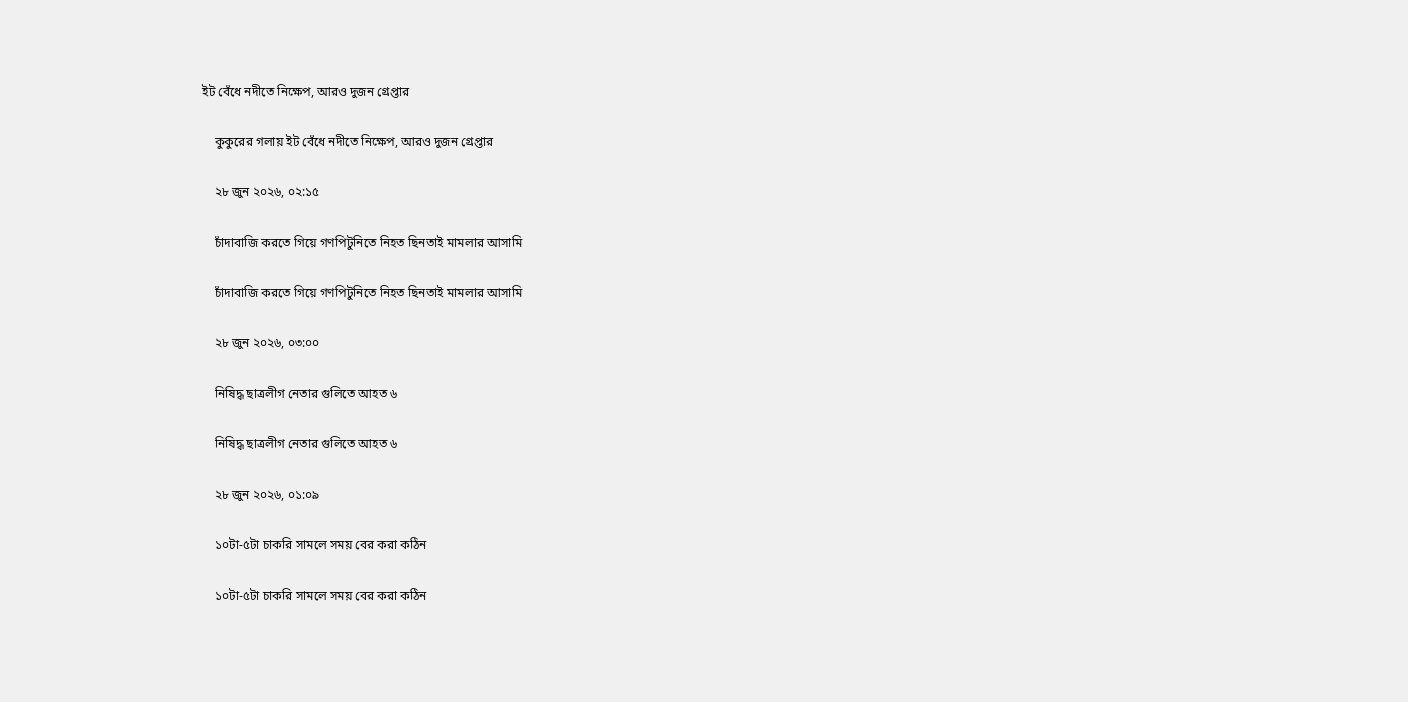ইট বেঁধে নদীতে নিক্ষেপ, আরও দুজন গ্রেপ্তার

    কুকুরের গলায় ইট বেঁধে নদীতে নিক্ষেপ, আরও দুজন গ্রেপ্তার

    ২৮ জুন ২০২৬, ০২:১৫

    চাঁদাবাজি করতে গিয়ে গণপিটুনিতে নিহত ছিনতাই মামলার আসামি

    চাঁদাবাজি করতে গিয়ে গণপিটুনিতে নিহত ছিনতাই মামলার আসামি

    ২৮ জুন ২০২৬, ০৩:০০

    নিষিদ্ধ ছাত্রলীগ নেতার গুলিতে আহত ৬

    নিষিদ্ধ ছাত্রলীগ নেতার গুলিতে আহত ৬

    ২৮ জুন ২০২৬, ০১:০৯

    ১০টা-৫টা চাকরি সামলে সময় বের করা কঠিন

    ১০টা-৫টা চাকরি সামলে সময় বের করা কঠিন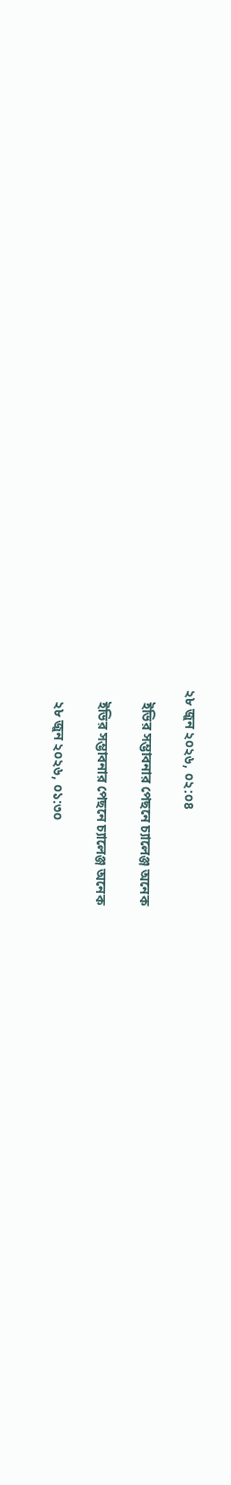২৮ জুন ২০২৬, ০২:০৪

    ইভির সম্ভাবনার পেছনে চ্যালেঞ্জ অনেক

    ইভির সম্ভাবনার পেছনে চ্যালেঞ্জ অনেক

    ২৮ জুন ২০২৬, ০১:৩০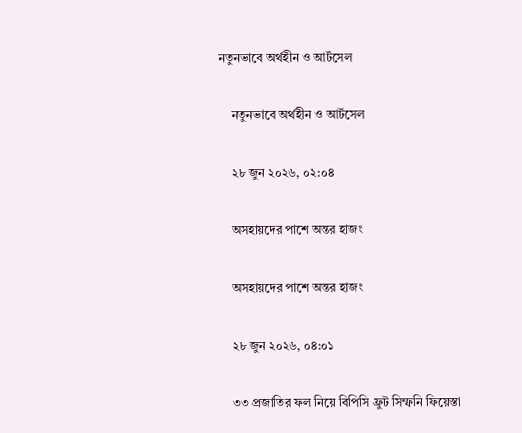নতুনভাবে অর্থহীন ও আর্টসেল

    নতুনভাবে অর্থহীন ও আর্টসেল

    ২৮ জুন ২০২৬, ০২:০৪

    অসহায়দের পাশে অন্তর হাজং

    অসহায়দের পাশে অন্তর হাজং

    ২৮ জুন ২০২৬, ০৪:০১

    ৩৩ প্রজাতির ফল নিয়ে বিপিসি ফ্রুট সিম্ফনি ফিয়েস্তা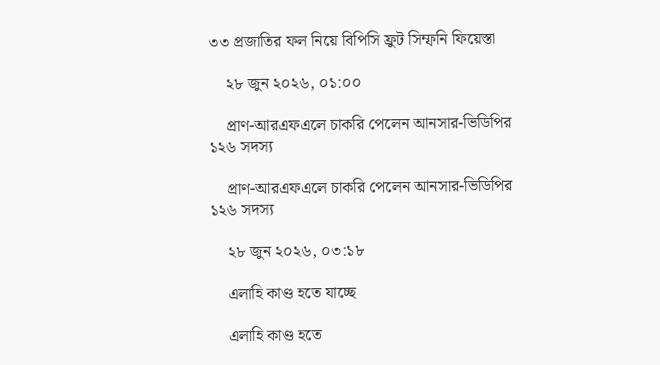৩৩ প্রজাতির ফল নিয়ে বিপিসি ফ্রুট সিম্ফনি ফিয়েস্তা

    ২৮ জুন ২০২৬, ০১:০০

    প্রাণ-আরএফএলে চাকরি পেলেন আনসার-ভিডিপির ১২৬ সদস্য

    প্রাণ-আরএফএলে চাকরি পেলেন আনসার-ভিডিপির ১২৬ সদস্য

    ২৮ জুন ২০২৬, ০৩:১৮

    এলাহি কাণ্ড হতে যাচ্ছে

    এলাহি কাণ্ড হতে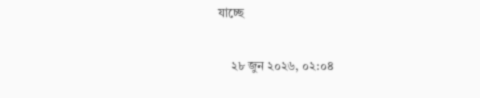যাচ্ছে

    ২৮ জুন ২০২৬, ০২:০৪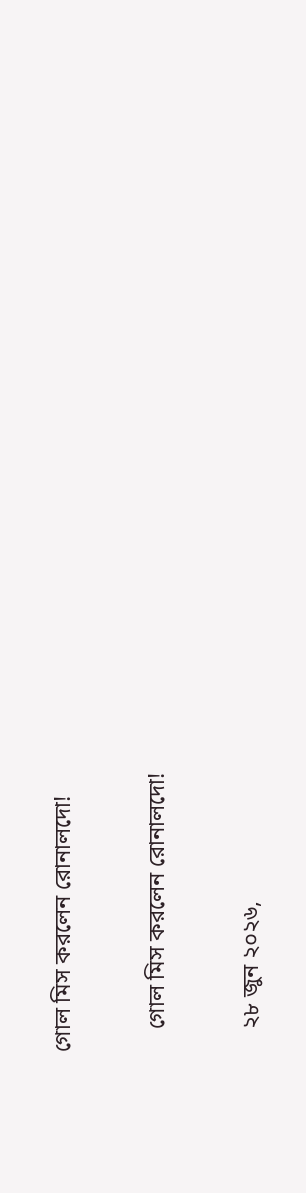গোল মিস করলেন রোনালদো!

    গোল মিস করলেন রোনালদো!

    ২৮ জুন ২০২৬,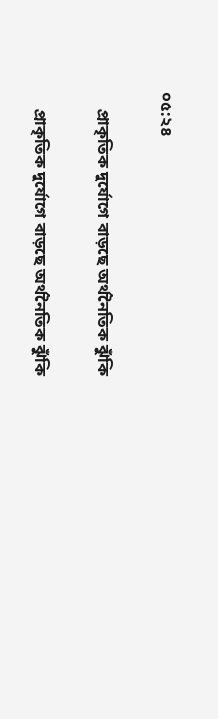০৫:২৪

    প্রাকৃতিক দুর্যোগে বাড়ছে অর্থনৈতিক ঝুঁকি

    প্রাকৃতিক দুর্যোগে বাড়ছে অর্থনৈতিক ঝুঁকি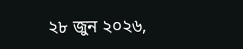২৮ জুন ২০২৬,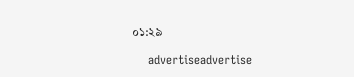০১:২৯

    advertiseadvertise